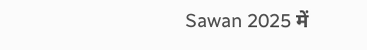Sawan 2025 में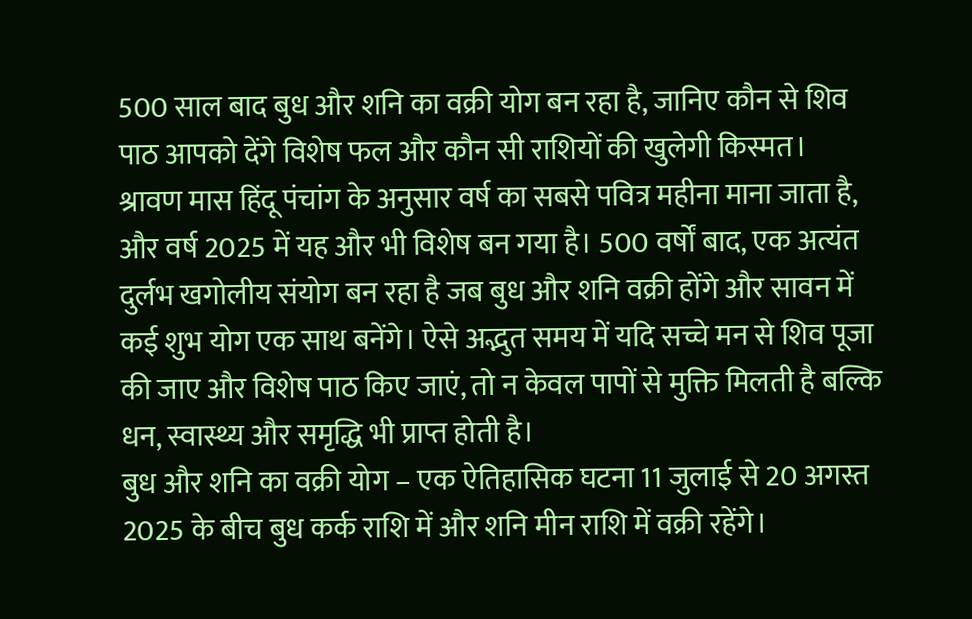500 साल बाद बुध और शनि का वक्री योग बन रहा है, जानिए कौन से शिव पाठ आपको देंगे विशेष फल और कौन सी राशियों की खुलेगी किस्मत।
श्रावण मास हिंदू पंचांग के अनुसार वर्ष का सबसे पवित्र महीना माना जाता है, और वर्ष 2025 में यह और भी विशेष बन गया है। 500 वर्षों बाद, एक अत्यंत दुर्लभ खगोलीय संयोग बन रहा है जब बुध और शनि वक्री होंगे और सावन में कई शुभ योग एक साथ बनेंगे। ऐसे अद्भुत समय में यदि सच्चे मन से शिव पूजा की जाए और विशेष पाठ किए जाएं, तो न केवल पापों से मुक्ति मिलती है बल्कि धन, स्वास्थ्य और समृद्धि भी प्राप्त होती है।
बुध और शनि का वक्री योग – एक ऐतिहासिक घटना 11 जुलाई से 20 अगस्त 2025 के बीच बुध कर्क राशि में और शनि मीन राशि में वक्री रहेंगे।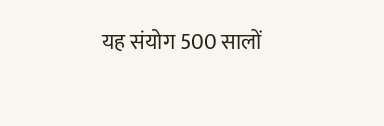यह संयोग 500 सालों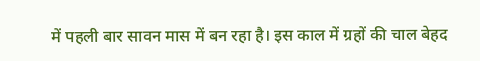में पहली बार सावन मास में बन रहा है। इस काल में ग्रहों की चाल बेहद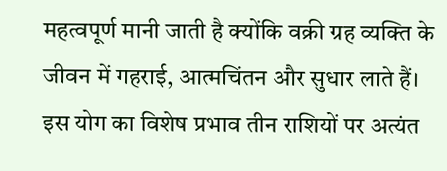महत्वपूर्ण मानी जाती है क्योंकि वक्री ग्रह व्यक्ति के जीवन में गहराई, आत्मचिंतन और सुधार लाते हैं।
इस योग का विशेष प्रभाव तीन राशियों पर अत्यंत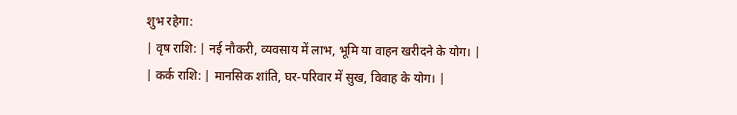शुभ रहेगा:
| वृष राशि: | नई नौकरी, व्यवसाय में लाभ, भूमि या वाहन खरीदने के योग। |
| कर्क राशि: | मानसिक शांति, घर-परिवार में सुख, विवाह के योग। |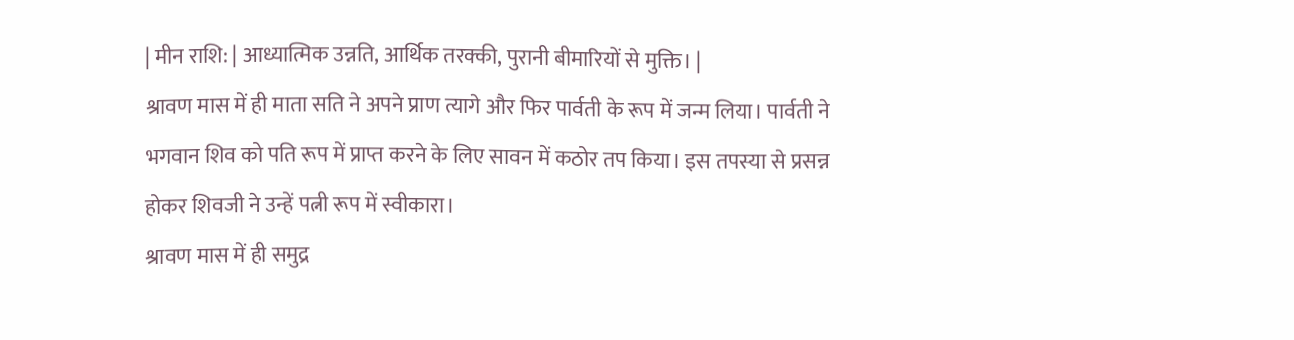| मीन राशि: | आध्यात्मिक उन्नति, आर्थिक तरक्की, पुरानी बीमारियों से मुक्ति। |
श्रावण मास में ही माता सति ने अपने प्राण त्यागे और फिर पार्वती के रूप में जन्म लिया। पार्वती ने भगवान शिव को पति रूप में प्राप्त करने के लिए सावन में कठोर तप किया। इस तपस्या से प्रसन्न होकर शिवजी ने उन्हें पत्नी रूप में स्वीकारा।
श्रावण मास में ही समुद्र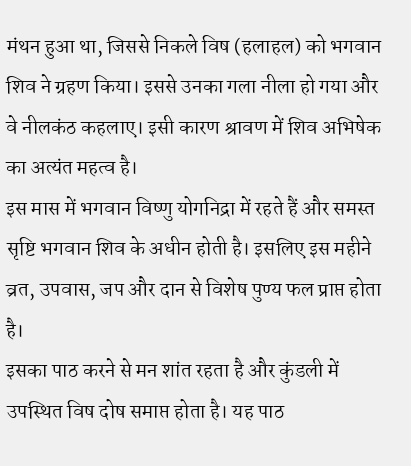मंथन हुआ था, जिससे निकले विष (हलाहल) को भगवान शिव ने ग्रहण किया। इससे उनका गला नीला हो गया और वे नीलकंठ कहलाए। इसी कारण श्रावण में शिव अभिषेक का अत्यंत महत्व है।
इस मास में भगवान विष्णु योगनिद्रा में रहते हैं और समस्त सृष्टि भगवान शिव के अधीन होती है। इसलिए इस महीने व्रत, उपवास, जप और दान से विशेष पुण्य फल प्राप्त होता है।
इसका पाठ करने से मन शांत रहता है और कुंडली में उपस्थित विष दोष समाप्त होता है। यह पाठ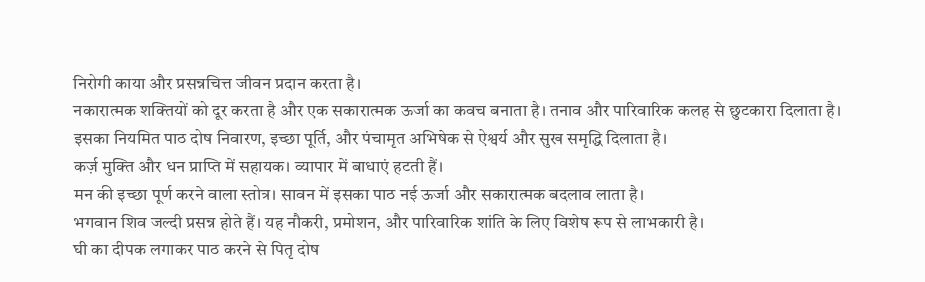निरोगी काया और प्रसन्नचित्त जीवन प्रदान करता है।
नकारात्मक शक्तियों को दूर करता है और एक सकारात्मक ऊर्जा का कवच बनाता है। तनाव और पारिवारिक कलह से छुटकारा दिलाता है।
इसका नियमित पाठ दोष निवारण, इच्छा पूर्ति, और पंचामृत अभिषेक से ऐश्वर्य और सुख समृद्धि दिलाता है।
कर्ज़ मुक्ति और धन प्राप्ति में सहायक। व्यापार में बाधाएं हटती हैं।
मन की इच्छा पूर्ण करने वाला स्तोत्र। सावन में इसका पाठ नई ऊर्जा और सकारात्मक बदलाव लाता है।
भगवान शिव जल्दी प्रसन्न होते हैं। यह नौकरी, प्रमोशन, और पारिवारिक शांति के लिए विशेष रूप से लाभकारी है।
घी का दीपक लगाकर पाठ करने से पितृ दोष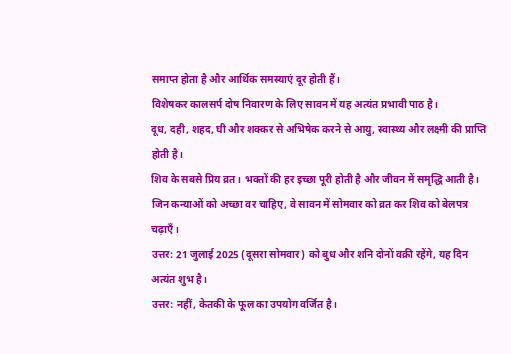समाप्त होता है और आर्थिक समस्याएं दूर होती हैं।
विशेषकर कालसर्प दोष निवारण के लिए सावन में यह अत्यंत प्रभावी पाठ है।
दूध, दही, शहद, घी और शक्कर से अभिषेक करने से आयु, स्वास्थ्य और लक्ष्मी की प्राप्ति होती है।
शिव के सबसे प्रिय व्रत। भक्तों की हर इच्छा पूरी होती है और जीवन में समृद्धि आती है।
जिन कन्याओं को अच्छा वर चाहिए, वे सावन में सोमवार को व्रत कर शिव को बेलपत्र चढ़ाएँ।
उत्तर: 21 जुलाई 2025 (दूसरा सोमवार) को बुध और शनि दोनों वक्री रहेंगे, यह दिन अत्यंत शुभ है।
उत्तर: नहीं, केतकी के फूल का उपयोग वर्जित है।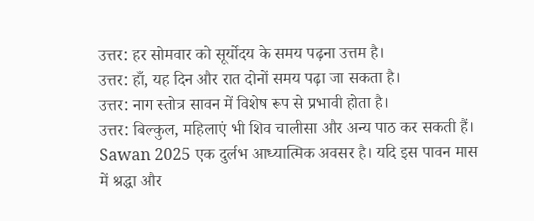उत्तर: हर सोमवार को सूर्योदय के समय पढ़ना उत्तम है।
उत्तर: हाँ, यह दिन और रात दोनों समय पढ़ा जा सकता है।
उत्तर: नाग स्तोत्र सावन में विशेष रूप से प्रभावी होता है।
उत्तर: बिल्कुल, महिलाएं भी शिव चालीसा और अन्य पाठ कर सकती हैं।
Sawan 2025 एक दुर्लभ आध्यात्मिक अवसर है। यदि इस पावन मास में श्रद्धा और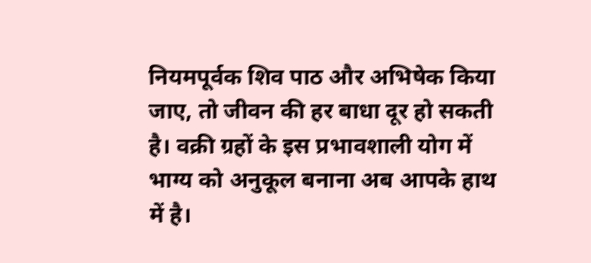नियमपूर्वक शिव पाठ और अभिषेक किया जाए, तो जीवन की हर बाधा दूर हो सकती है। वक्री ग्रहों के इस प्रभावशाली योग में भाग्य को अनुकूल बनाना अब आपके हाथ में है।